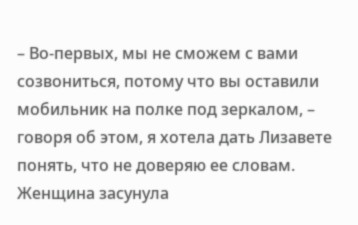– Во-первых, мы не сможем с вами созвониться, потому что вы оставили мобильник на полке под зеркалом, – говоря об этом, я хотела дать Лизавете понять, что не доверяю ее словам. Женщина засунула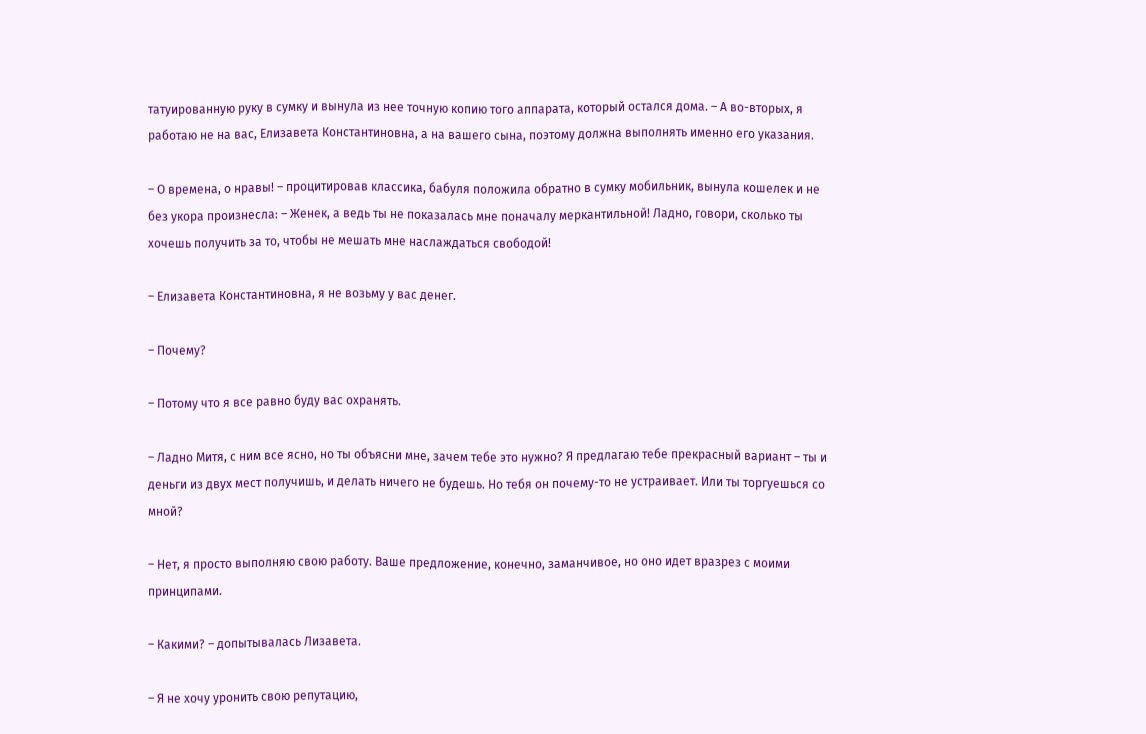татуированную руку в сумку и вынула из нее точную копию того аппарата, который остался дома. – А во-вторых, я работаю не на вас, Елизавета Константиновна, а на вашего сына, поэтому должна выполнять именно его указания.

– О времена, о нравы! – процитировав классика, бабуля положила обратно в сумку мобильник, вынула кошелек и не без укора произнесла: – Женек, а ведь ты не показалась мне поначалу меркантильной! Ладно, говори, сколько ты хочешь получить за то, чтобы не мешать мне наслаждаться свободой!

– Елизавета Константиновна, я не возьму у вас денег.

– Почему?

– Потому что я все равно буду вас охранять.

– Ладно Митя, с ним все ясно, но ты объясни мне, зачем тебе это нужно? Я предлагаю тебе прекрасный вариант – ты и деньги из двух мест получишь, и делать ничего не будешь. Но тебя он почему-то не устраивает. Или ты торгуешься со мной?

– Нет, я просто выполняю свою работу. Ваше предложение, конечно, заманчивое, но оно идет вразрез с моими принципами.

– Какими? – допытывалась Лизавета.

– Я не хочу уронить свою репутацию,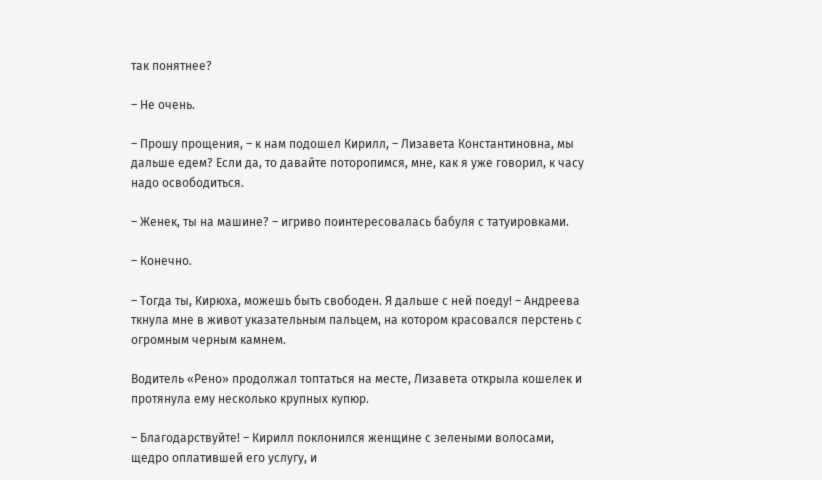так понятнее?

– Не очень.

– Прошу прощения, – к нам подошел Кирилл, – Лизавета Константиновна, мы дальше едем? Если да, то давайте поторопимся, мне, как я уже говорил, к часу надо освободиться.

– Женек, ты на машине? – игриво поинтересовалась бабуля с татуировками.

– Конечно.

– Тогда ты, Кирюха, можешь быть свободен. Я дальше с ней поеду! – Андреева ткнула мне в живот указательным пальцем, на котором красовался перстень с огромным черным камнем.

Водитель «Рено» продолжал топтаться на месте, Лизавета открыла кошелек и протянула ему несколько крупных купюр.

– Благодарствуйте! – Кирилл поклонился женщине с зелеными волосами, щедро оплатившей его услугу, и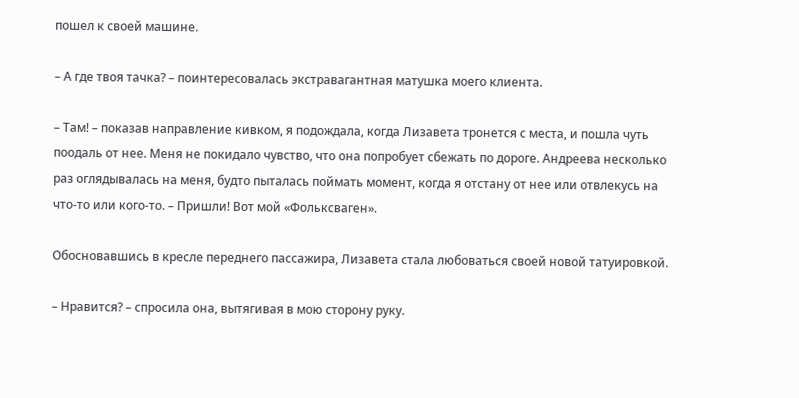пошел к своей машине.

– А где твоя тачка? – поинтересовалась экстравагантная матушка моего клиента.

– Там! – показав направление кивком, я подождала, когда Лизавета тронется с места, и пошла чуть поодаль от нее. Меня не покидало чувство, что она попробует сбежать по дороге. Андреева несколько раз оглядывалась на меня, будто пыталась поймать момент, когда я отстану от нее или отвлекусь на что-то или кого-то. – Пришли! Вот мой «Фольксваген».

Обосновавшись в кресле переднего пассажира, Лизавета стала любоваться своей новой татуировкой.

– Нравится? – спросила она, вытягивая в мою сторону руку.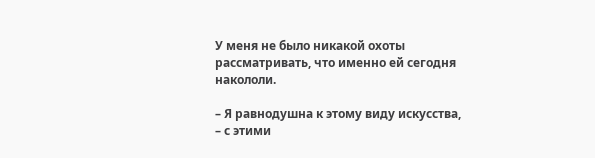У меня не было никакой охоты рассматривать, что именно ей сегодня накололи.

– Я равнодушна к этому виду искусства, – с этими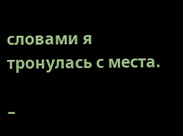словами я тронулась с места.

–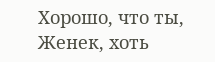Хорошо, что ты, Женек, хоть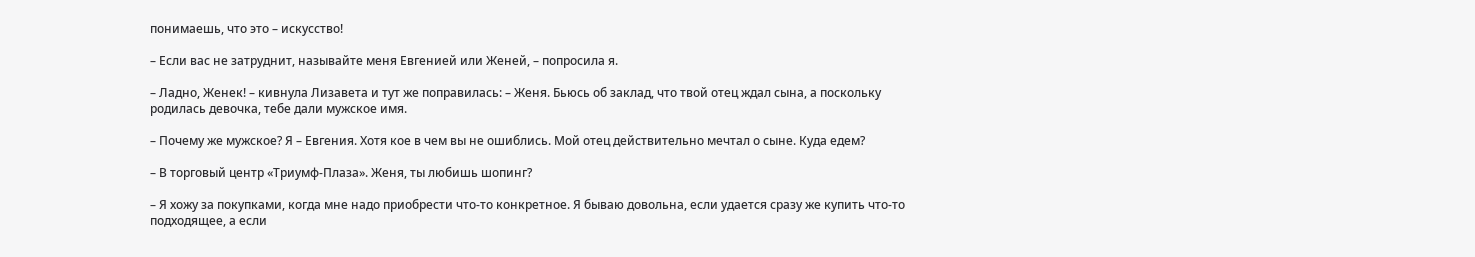понимаешь, что это – искусство!

– Если вас не затруднит, называйте меня Евгенией или Женей, – попросила я.

– Ладно, Женек! – кивнула Лизавета и тут же поправилась: – Женя. Бьюсь об заклад, что твой отец ждал сына, а поскольку родилась девочка, тебе дали мужское имя.

– Почему же мужское? Я – Евгения. Хотя кое в чем вы не ошиблись. Мой отец действительно мечтал о сыне. Куда едем?

– В торговый центр «Триумф-Плаза». Женя, ты любишь шопинг?

– Я хожу за покупками, когда мне надо приобрести что-то конкретное. Я бываю довольна, если удается сразу же купить что-то подходящее, а если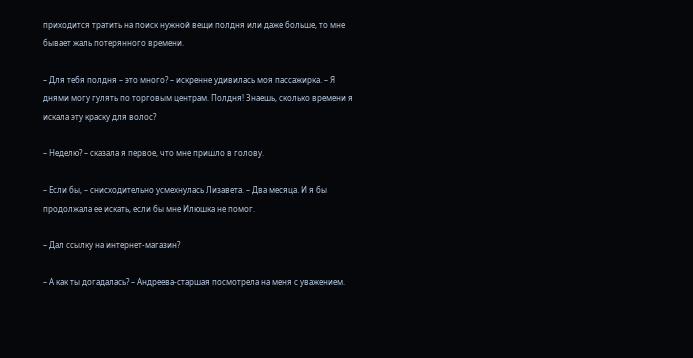приходится тратить на поиск нужной вещи полдня или даже больше, то мне бывает жаль потерянного времени.

– Для тебя полдня – это много? – искренне удивилась моя пассажирка. – Я днями могу гулять по торговым центрам. Полдня! Знаешь, сколько времени я искала эту краску для волос?

– Неделю? – сказала я первое, что мне пришло в голову.

– Если бы, – снисходительно усмехнулась Лизавета. – Два месяца. И я бы продолжала ее искать, если бы мне Илюшка не помог.

– Дал ссылку на интернет-магазин?

– А как ты догадалась? – Андреева-старшая посмотрела на меня с уважением.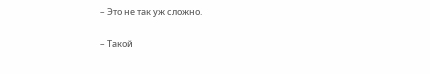– Это не так уж сложно.

– Такой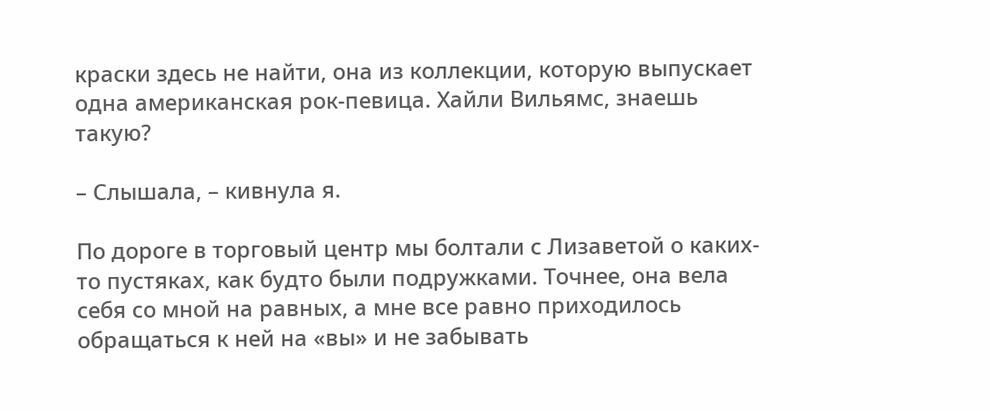краски здесь не найти, она из коллекции, которую выпускает одна американская рок-певица. Хайли Вильямс, знаешь такую?

– Слышала, – кивнула я.

По дороге в торговый центр мы болтали с Лизаветой о каких-то пустяках, как будто были подружками. Точнее, она вела себя со мной на равных, а мне все равно приходилось обращаться к ней на «вы» и не забывать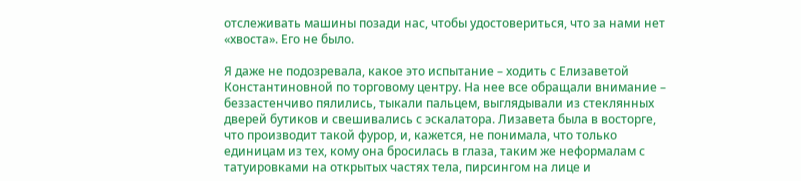отслеживать машины позади нас, чтобы удостовериться, что за нами нет «хвоста». Его не было.

Я даже не подозревала, какое это испытание – ходить с Елизаветой Константиновной по торговому центру. На нее все обращали внимание – беззастенчиво пялились, тыкали пальцем, выглядывали из стеклянных дверей бутиков и свешивались с эскалатора. Лизавета была в восторге, что производит такой фурор, и, кажется, не понимала, что только единицам из тех, кому она бросилась в глаза, таким же неформалам с татуировками на открытых частях тела, пирсингом на лице и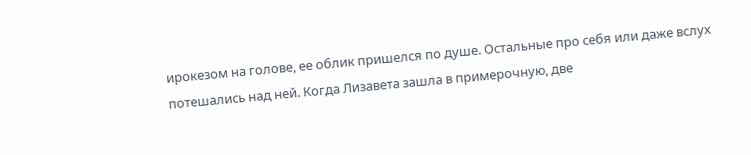ирокезом на голове, ее облик пришелся по душе. Остальные про себя или даже вслух потешались над ней. Когда Лизавета зашла в примерочную, две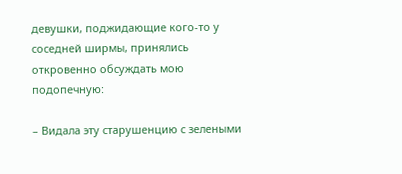девушки, поджидающие кого-то у соседней ширмы, принялись откровенно обсуждать мою подопечную:

– Видала эту старушенцию с зелеными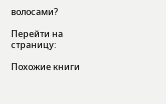волосами?

Перейти на страницу:

Похожие книги